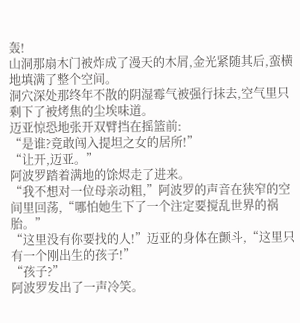轰!
山洞那扇木门被炸成了漫天的木屑,金光紧随其后,蛮横地填满了整个空间。
洞穴深处那终年不散的阴湿霉气被强行抹去,空气里只剩下了被烤焦的尘埃味道。
迈亚惊恐地张开双臂挡在摇篮前:
“是谁?竟敢闯入提坦之女的居所!”
“让开,迈亚。”
阿波罗踏着满地的馀烬走了进来。
“我不想对一位母亲动粗,”阿波罗的声音在狭窄的空间里回荡,“哪怕她生下了一个注定要搅乱世界的祸胎。”
“这里没有你要找的人!”迈亚的身体在颤斗,“这里只有一个刚出生的孩子!”
“孩子?”
阿波罗发出了一声冷笑。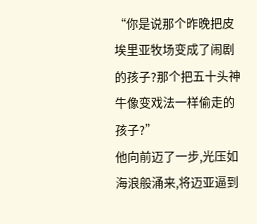“你是说那个昨晚把皮埃里亚牧场变成了闹剧的孩子?那个把五十头神牛像变戏法一样偷走的孩子?”
他向前迈了一步,光压如海浪般涌来,将迈亚逼到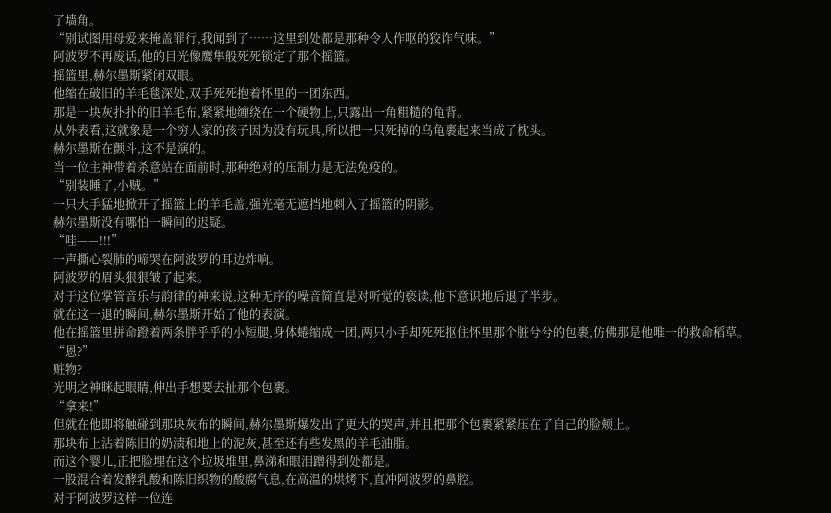了墙角。
“别试图用母爱来掩盖罪行,我闻到了……这里到处都是那种令人作呕的狡诈气味。”
阿波罗不再废话,他的目光像鹰隼般死死锁定了那个摇篮。
摇篮里,赫尔墨斯紧闭双眼。
他缩在破旧的羊毛毯深处,双手死死抱着怀里的一团东西。
那是一块灰扑扑的旧羊毛布,紧紧地缠绕在一个硬物上,只露出一角粗糙的龟背。
从外表看,这就象是一个穷人家的孩子因为没有玩具,所以把一只死掉的乌龟裹起来当成了枕头。
赫尔墨斯在颤斗,这不是演的。
当一位主神带着杀意站在面前时,那种绝对的压制力是无法免疫的。
“别装睡了,小贼。”
一只大手猛地掀开了摇篮上的羊毛盖,强光毫无遮挡地刺入了摇篮的阴影。
赫尔墨斯没有哪怕一瞬间的迟疑。
“哇——!!!”
一声撕心裂肺的啼哭在阿波罗的耳边炸响。
阿波罗的眉头狠狠皱了起来。
对于这位掌管音乐与韵律的神来说,这种无序的噪音简直是对听觉的亵读,他下意识地后退了半步。
就在这一退的瞬间,赫尔墨斯开始了他的表演。
他在摇篮里拼命蹬着两条胖乎乎的小短腿,身体蜷缩成一团,两只小手却死死抠住怀里那个脏兮兮的包裹,仿佛那是他唯一的救命稻草。
“恩?”
赃物?
光明之神眯起眼睛,伸出手想要去扯那个包裹。
“拿来!”
但就在他即将触碰到那块灰布的瞬间,赫尔墨斯爆发出了更大的哭声,并且把那个包裹紧紧压在了自己的脸颊上。
那块布上沾着陈旧的奶渍和地上的泥灰,甚至还有些发黑的羊毛油脂。
而这个婴儿,正把脸埋在这个垃圾堆里,鼻涕和眼泪蹭得到处都是。
一股混合着发酵乳酸和陈旧织物的酸腐气息,在高温的烘烤下,直冲阿波罗的鼻腔。
对于阿波罗这样一位连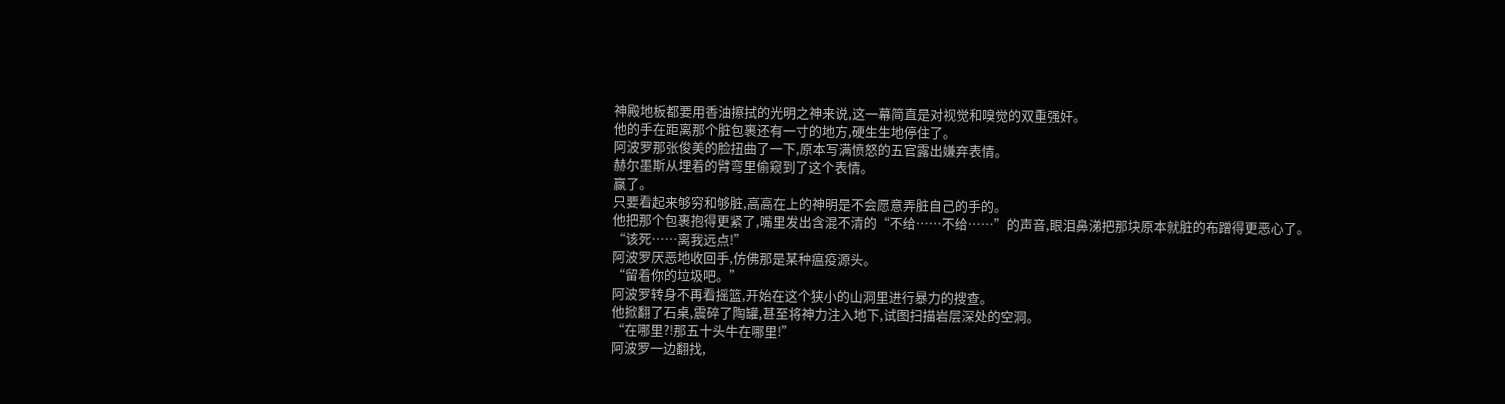神殿地板都要用香油擦拭的光明之神来说,这一幕简直是对视觉和嗅觉的双重强奸。
他的手在距离那个脏包裹还有一寸的地方,硬生生地停住了。
阿波罗那张俊美的脸扭曲了一下,原本写满愤怒的五官露出嫌弃表情。
赫尔墨斯从埋着的臂弯里偷窥到了这个表情。
赢了。
只要看起来够穷和够脏,高高在上的神明是不会愿意弄脏自己的手的。
他把那个包裹抱得更紧了,嘴里发出含混不清的“不给……不给……”的声音,眼泪鼻涕把那块原本就脏的布蹭得更恶心了。
“该死……离我远点!”
阿波罗厌恶地收回手,仿佛那是某种瘟疫源头。
“留着你的垃圾吧。”
阿波罗转身不再看摇篮,开始在这个狭小的山洞里进行暴力的搜查。
他掀翻了石桌,震碎了陶罐,甚至将神力注入地下,试图扫描岩层深处的空洞。
“在哪里?!那五十头牛在哪里!”
阿波罗一边翻找,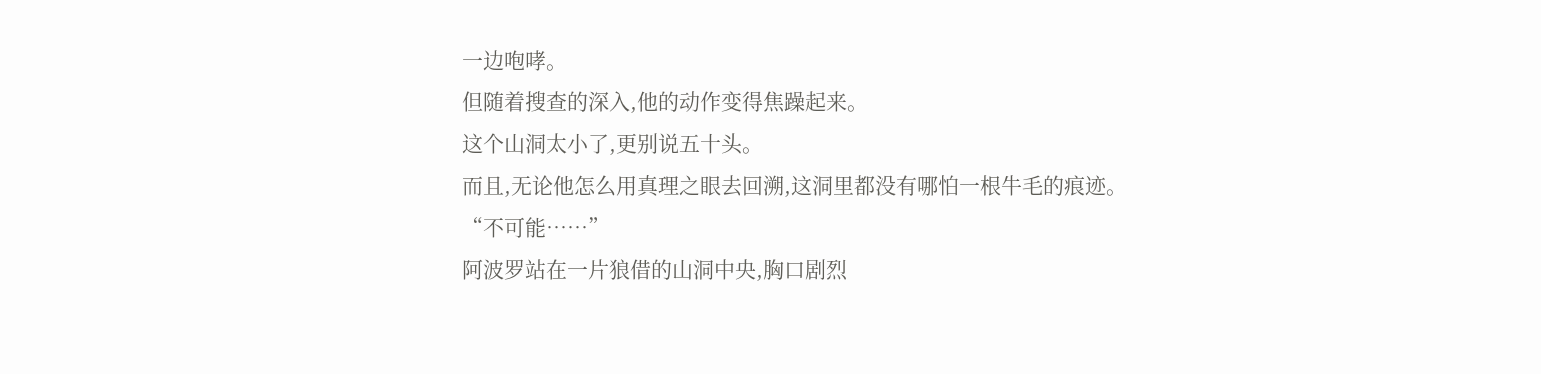一边咆哮。
但随着搜查的深入,他的动作变得焦躁起来。
这个山洞太小了,更别说五十头。
而且,无论他怎么用真理之眼去回溯,这洞里都没有哪怕一根牛毛的痕迹。
“不可能……”
阿波罗站在一片狼借的山洞中央,胸口剧烈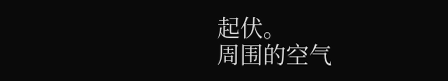起伏。
周围的空气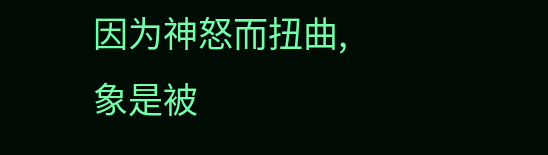因为神怒而扭曲,象是被